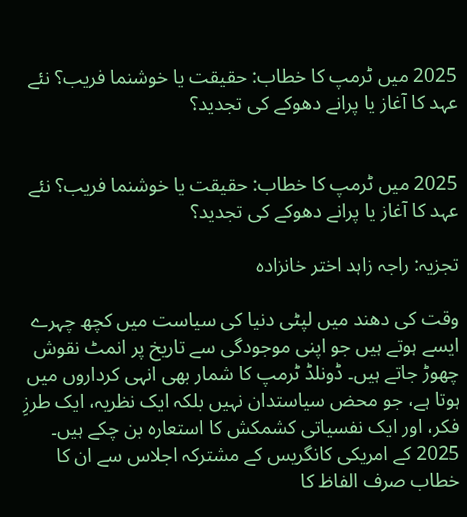2025 میں ٹرمپ کا خطاب: حقیقت یا خوشنما فریب؟ نئے عہد کا آغاز یا پرانے دھوکے کی تجدید؟


2025 میں ٹرمپ کا خطاب: حقیقت یا خوشنما فریب؟ نئے عہد کا آغاز یا پرانے دھوکے کی تجدید؟

تجزیہ: راجہ زاہد اختر خانزادہ

وقت کی دھند میں لپٹی دنیا کی سیاست میں کچھ چہرے ایسے ہوتے ہیں جو اپنی موجودگی سے تاریخ پر انمٹ نقوش چھوڑ جاتے ہیں۔ ڈونلڈ ٹرمپ کا شمار بھی انہی کرداروں میں ہوتا ہے، جو محض سیاستدان نہیں بلکہ ایک نظریہ، ایک طرزِ فکر، اور ایک نفسیاتی کشمکش کا استعارہ بن چکے ہیں۔ 2025 کے امریکی کانگریس کے مشترکہ اجلاس سے ان کا خطاب صرف الفاظ کا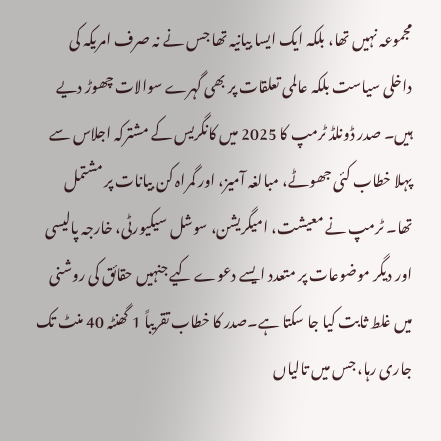مجموعہ نہیں تھا، بلکہ ایک ایسا بیانیہ تھا جس نے نہ صرف امریکہ کی داخلی سیاست بلکہ عالمی تعلقات پر بھی گہرے سوالات چھوڑ دیے ہیں۔ صدر ڈونلڈ ٹرمپ کا 2025 میں کانگریس کے مشترکہ اجلاس سے پہلا خطاب کئی جھوٹے، مبالغہ آمیز، اور گمراہ کن بیانات پر مشتمل تھا۔ ٹرمپ نے معیشت، امیگریشن، سوشل سیکیورٹی، خارجہ پالیسی اور دیگر موضوعات پر متعدد ایسے دعوے کیے جنہیں حقائق کی روشنی میں غلط ثابت کیا جا سکتا ہے۔صدر کا خطاب تقریباً 1 گھنٹہ 40 منٹ تک جاری رہا، جس میں تالیاں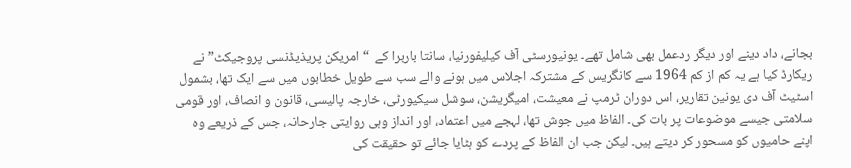بجانے، داد دینے اور دیگر ردعمل بھی شامل تھے۔ یونیورسٹی آف کیلیفورنیا، سانتا باربرا کے  “امریکن پریذیڈنسی پروجیکٹ” نے ریکارڈ کیا ہے یہ کم از کم 1964 سے کانگریس کے مشترکہ اجلاس میں ہونے والے سب سے طویل خطابوں میں سے ایک تھا، بشمول اسٹیٹ آف دی یونین تقاریر، اس دوران ٹرمپ نے معیشت، امیگریشن، سوشل سیکیورٹی، خارجہ پالیسی، قانون و انصاف، اور قومی سلامتی جیسے موضوعات پر بات کی۔ الفاظ میں جوش تھا، لہجے میں اعتماد، اور انداز وہی روایتی جارحانہ، جس کے ذریعے وہ اپنے حامیوں کو مسحور کر دیتے ہیں۔ لیکن جب ان الفاظ کے پردے کو ہٹایا جائے تو حقیقت کی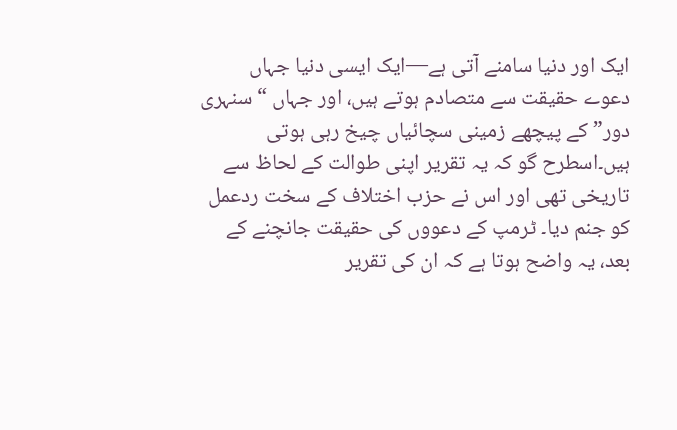ایک اور دنیا سامنے آتی ہے—ایک ایسی دنیا جہاں دعوے حقیقت سے متصادم ہوتے ہیں، اور جہاں “سنہری دور” کے پیچھے زمینی سچائیاں چیخ رہی ہوتی ہیں۔اسطرح گو کہ یہ تقریر اپنی طوالت کے لحاظ سے تاریخی تھی اور اس نے حزب اختلاف کے سخت ردعمل کو جنم دیا۔ ٹرمپ کے دعووں کی حقیقت جانچنے کے بعد، یہ واضح ہوتا ہے کہ ان کی تقریر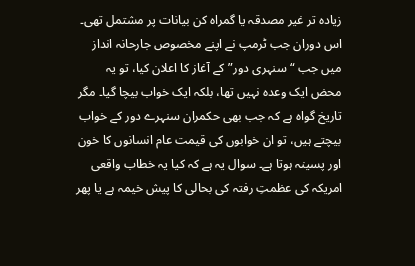زیادہ تر غیر مصدقہ یا گمراہ کن بیانات پر مشتمل تھی۔ اس دوران جب ٹرمپ نے اپنے مخصوص جارحانہ انداز میں جب “سنہری دور”کے آغاز کا اعلان کیا، تو یہ محض ایک وعدہ نہیں تھا، بلکہ ایک خواب بیچا گیا۔ مگر تاریخ گواہ ہے کہ جب بھی حکمران سنہرے دور کے خواب بیچتے ہیں، تو ان خوابوں کی قیمت عام انسانوں کا خون اور پسینہ ہوتا ہے۔ سوال یہ ہے کہ کیا یہ خطاب واقعی امریکہ کی عظمتِ رفتہ کی بحالی کا پیش خیمہ ہے یا پھر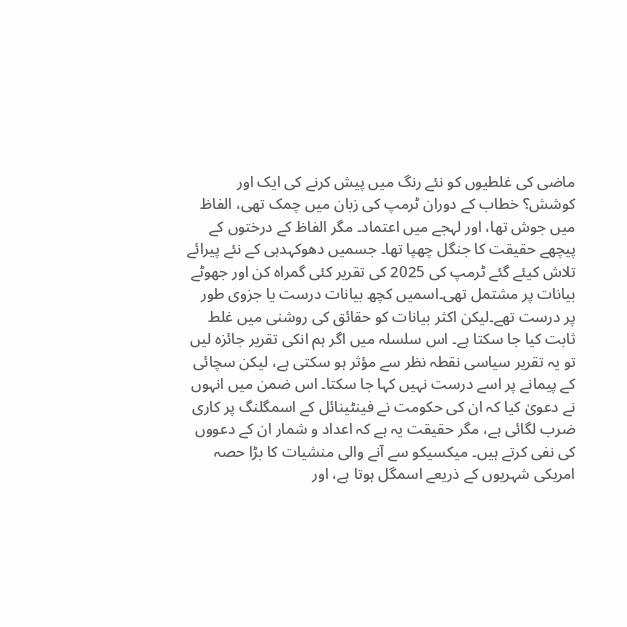ماضی کی غلطیوں کو نئے رنگ میں پیش کرنے کی ایک اور کوشش؟ خطاب کے دوران ٹرمپ کی زبان میں چمک تھی، الفاظ میں جوش تھا، اور لہجے میں اعتماد۔ مگر الفاظ کے درختوں کے پیچھے حقیقت کا جنگل چھپا تھا۔ جسمیں دھوکہدہی کے نئے پیرائے تلاش کیئے گئے ٹرمپ کی 2025 کی تقریر کئی گمراہ کن اور جھوٹے بیانات پر مشتمل تھی۔اسمیں کچھ بیانات درست یا جزوی طور پر درست تھے۔لیکن اکثر بیانات کو حقائق کی روشنی میں غلط ثابت کیا جا سکتا ہے۔ اس سلسلہ میں اگر ہم انکی تقریر جائزہ لیں تو یہ تقریر سیاسی نقطہ نظر سے مؤثر ہو سکتی ہے، لیکن سچائی کے پیمانے پر اسے درست نہیں کہا جا سکتا۔ اس ضمن میں انہوں نے دعویٰ کیا کہ ان کی حکومت نے فینٹینائل کے اسمگلنگ پر کاری ضرب لگائی ہے، مگر حقیقت یہ ہے کہ اعداد و شمار ان کے دعووں کی نفی کرتے ہیں۔ میکسیکو سے آنے والی منشیات کا بڑا حصہ امریکی شہریوں کے ذریعے اسمگل ہوتا ہے، اور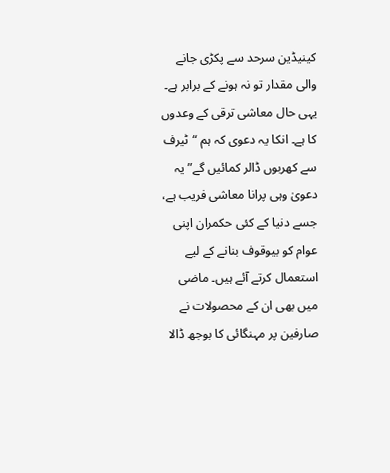کینیڈین سرحد سے پکڑی جانے والی مقدار تو نہ ہونے کے برابر ہے۔ یہی حال معاشی ترقی کے وعدوں کا ہے۔ انکا یہ دعوی کہ ہم “ٹیرف سے کھربوں ڈالر کمائیں گے” یہ دعویٰ وہی پرانا معاشی فریب ہے، جسے دنیا کے کئی حکمران اپنی عوام کو بیوقوف بنانے کے لیے استعمال کرتے آئے ہیں۔ ماضی میں بھی ان کے محصولات نے صارفین پر مہنگائی کا بوجھ ڈالا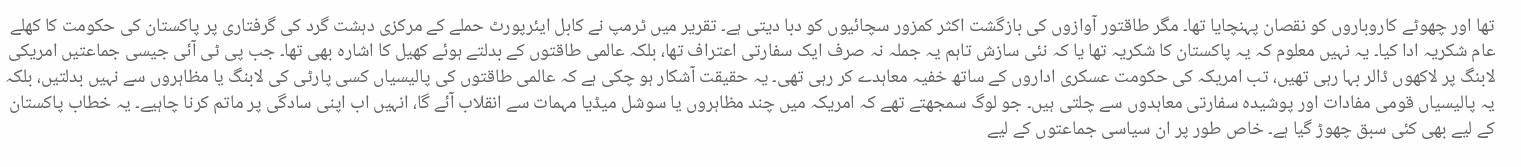تھا اور چھوٹے کاروباروں کو نقصان پہنچایا تھا۔ مگر طاقتور آوازوں کی بازگشت اکثر کمزور سچائیوں کو دبا دیتی ہے۔ تقریر میں ٹرمپ نے کابل ایئرپورٹ حملے کے مرکزی دہشت گرد کی گرفتاری پر پاکستان کی حکومت کا کھلے عام شکریہ ادا کیا۔ یہ نہیں معلوم کہ یہ پاکستان کا شکریہ تھا یا کہ نئی سازش تاہم یہ جملہ نہ صرف ایک سفارتی اعتراف تھا، بلکہ عالمی طاقتوں کے بدلتے ہوئے کھیل کا اشارہ بھی تھا۔ جب پی ٹی آئی جیسی جماعتیں امریکی لابنگ پر لاکھوں ڈالر بہا رہی تھیں، تب امریکہ کی حکومت عسکری اداروں کے ساتھ خفیہ معاہدے کر رہی تھی۔ یہ حقیقت آشکار ہو چکی ہے کہ عالمی طاقتوں کی پالیسیاں کسی پارٹی کی لابنگ یا مظاہروں سے نہیں بدلتیں، بلکہ یہ پالیسیاں قومی مفادات اور پوشیدہ سفارتی معاہدوں سے چلتی ہیں۔ جو لوگ سمجھتے تھے کہ امریکہ میں چند مظاہروں یا سوشل میڈیا مہمات سے انقلاب آئے گا، انہیں اب اپنی سادگی پر ماتم کرنا چاہیے۔ یہ خطاب پاکستان کے لیے بھی کئی سبق چھوڑ گیا ہے۔ خاص طور پر ان سیاسی جماعتوں کے لیے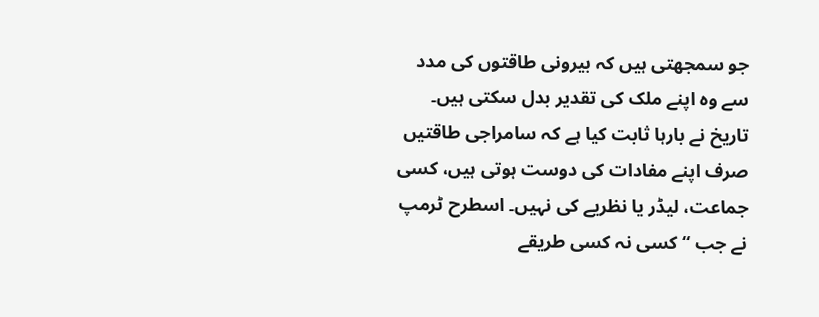جو سمجھتی ہیں کہ بیرونی طاقتوں کی مدد سے وہ اپنے ملک کی تقدیر بدل سکتی ہیں۔ تاریخ نے بارہا ثابت کیا ہے کہ سامراجی طاقتیں صرف اپنے مفادات کی دوست ہوتی ہیں، کسی جماعت، لیڈر یا نظریے کی نہیں۔ اسطرح ٹرمپ نے جب “کسی نہ کسی طریقے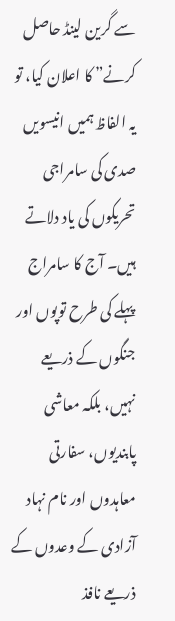سے گرین لینڈ حاصل کرنے” کا اعلان کیا، تو یہ الفاظ ہمیں انیسویں صدی کی سامراجی تحریکوں کی یاد دلاتے ہیں۔ آج کا سامراج پہلے کی طرح توپوں اور جنگوں کے ذریعے نہیں، بلکہ معاشی پابندیوں، سفارتی معاہدوں اور نام نہاد آزادی کے وعدوں کے ذریعے نافذ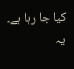کیا جا رہا ہے۔ یہ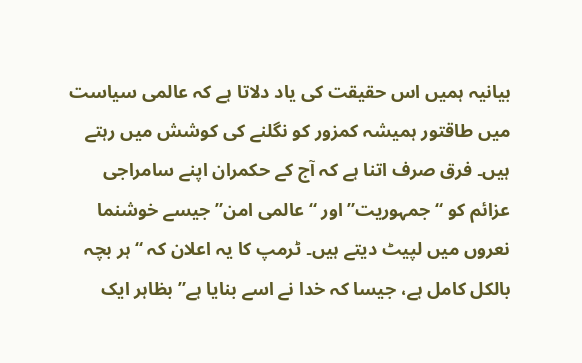بیانیہ ہمیں اس حقیقت کی یاد دلاتا ہے کہ عالمی سیاست میں طاقتور ہمیشہ کمزور کو نگلنے کی کوشش میں رہتے ہیں۔ فرق صرف اتنا ہے کہ آج کے حکمران اپنے سامراجی عزائم کو “جمہوریت” اور “عالمی امن” جیسے خوشنما نعروں میں لپیٹ دیتے ہیں۔ ٹرمپ کا یہ اعلان کہ “ہر بچہ بالکل کامل ہے، جیسا کہ خدا نے اسے بنایا ہے” بظاہر ایک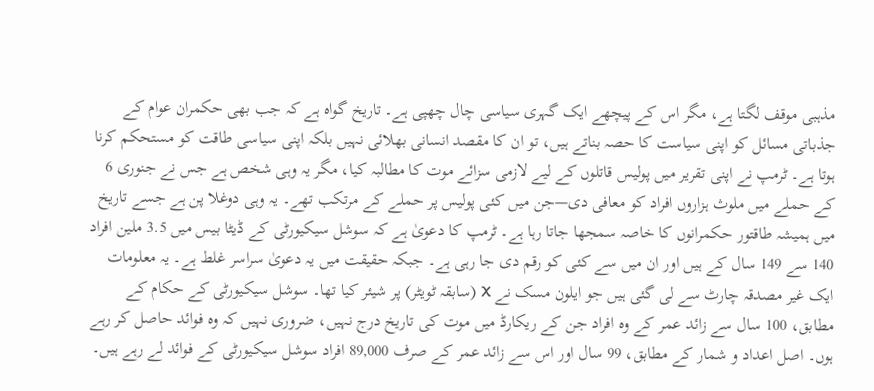مذہبی موقف لگتا ہے، مگر اس کے پیچھے ایک گہری سیاسی چال چھپی ہے۔ تاریخ گواہ ہے کہ جب بھی حکمران عوام کے جذباتی مسائل کو اپنی سیاست کا حصہ بناتے ہیں، تو ان کا مقصد انسانی بھلائی نہیں بلکہ اپنی سیاسی طاقت کو مستحکم کرنا ہوتا ہے۔ ٹرمپ نے اپنی تقریر میں پولیس قاتلوں کے لیے لازمی سزائے موت کا مطالبہ کیا، مگر یہ وہی شخص ہے جس نے جنوری 6 کے حملے میں ملوث ہزاروں افراد کو معافی دی—جن میں کئی پولیس پر حملے کے مرتکب تھے۔ یہ وہی دوغلا پن ہے جسے تاریخ میں ہمیشہ طاقتور حکمرانوں کا خاصہ سمجھا جاتا رہا ہے۔ ٹرمپ کا دعویٰ ہے کہ سوشل سیکیورٹی کے ڈیٹا بیس میں 3.5 ملین افراد 140 سے 149 سال کے ہیں اور ان میں سے کئی کو رقم دی جا رہی ہے۔ جبکہ حقیقت میں یہ دعویٰ سراسر غلط ہے۔ یہ معلومات ایک غیر مصدقہ چارٹ سے لی گئی ہیں جو ایلون مسک نے X (سابقہ ٹویٹر) پر شیئر کیا تھا۔ سوشل سیکیورٹی کے حکام کے مطابق، 100 سال سے زائد عمر کے وہ افراد جن کے ریکارڈ میں موت کی تاریخ درج نہیں، ضروری نہیں کہ وہ فوائد حاصل کر رہے ہوں۔ اصل اعداد و شمار کے مطابق، 99 سال اور اس سے زائد عمر کے صرف 89,000 افراد سوشل سیکیورٹی کے فوائد لے رہے ہیں۔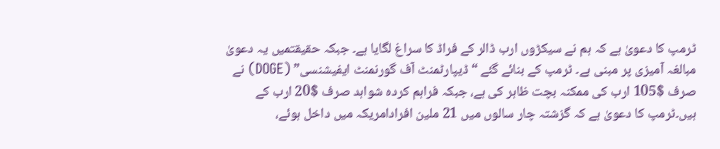ٹرمپ کا دعویٰ ہے کہ ہم نے سیکڑوں ارب ڈالر کے فراڈ کا سراغ لگایا ہے۔ جبکہ حقیقتمیں یہ دعویٰ مبالغہ آمیزی پر مبنی ہے۔ ٹرمپ کے بنائے گئے “ڈیپارٹمنٹ آف گورنمنٹ ایفیشنسی” (DOGE) نے صرف $105 ارب کی ممکنہ بچت ظاہر کی ہے، جبکہ فراہم کردہ شواہد صرف $20 ارب کے ہیں۔ٹرمپ کا دعویٰ ہے کہ گزشتہ چار سالوں میں 21 ملین افرادامریکہ میں داخل ہوئے،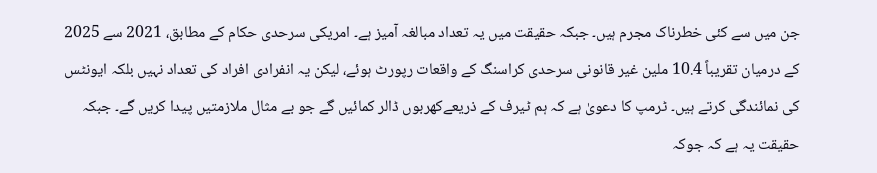جن میں سے کئی خطرناک مجرم ہیں۔ جبکہ حقیقت میں یہ تعداد مبالغہ آمیز ہے۔ امریکی سرحدی حکام کے مطابق، 2021 سے 2025 کے درمیان تقریباً 10.4 ملین غیر قانونی سرحدی کراسنگ کے واقعات رپورٹ ہوئے، لیکن یہ انفرادی افراد کی تعداد نہیں بلکہ ایونٹس کی نمائندگی کرتے ہیں۔ ٹرمپ کا دعویٰ ہے کہ ہم ٹیرف کے ذریعےکھربوں ڈالر کمائیں گے جو بے مثال ملازمتیں پیدا کریں گے۔ جبکہ حقیقت یہ ہے کہ جوکہ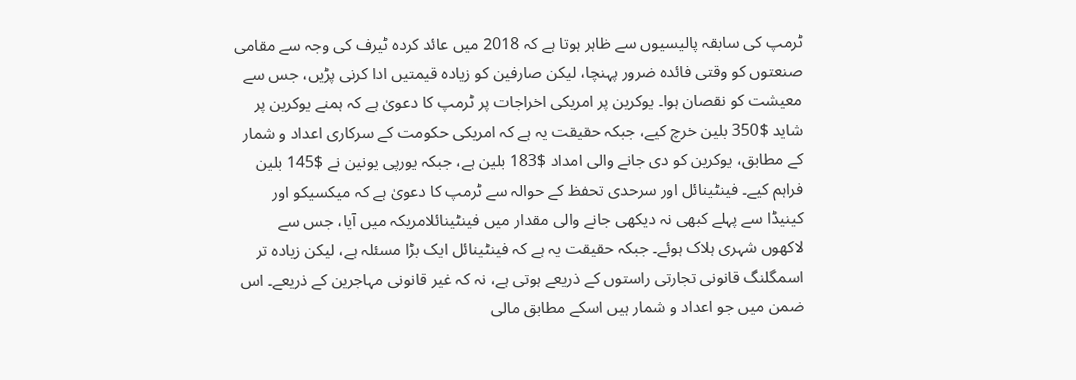ٹرمپ کی سابقہ پالیسیوں سے ظاہر ہوتا ہے کہ 2018 میں عائد کردہ ٹیرف کی وجہ سے مقامی صنعتوں کو وقتی فائدہ ضرور پہنچا، لیکن صارفین کو زیادہ قیمتیں ادا کرنی پڑیں، جس سے معیشت کو نقصان ہوا۔ یوکرین پر امریکی اخراجات پر ٹرمپ کا دعویٰ ہے کہ ہمنے یوکرین پر شاید $350 بلین خرچ کیے، جبکہ حقیقت یہ ہے کہ امریکی حکومت کے سرکاری اعداد و شمار کے مطابق، یوکرین کو دی جانے والی امداد $183 بلین ہے، جبکہ یورپی یونین نے $145 بلین فراہم کیے۔ فینٹینائل اور سرحدی تحفظ کے حوالہ سے ٹرمپ کا دعویٰ ہے کہ میکسیکو اور کینیڈا سے پہلے کبھی نہ دیکھی جانے والی مقدار میں فینٹینائلامریکہ میں آیا، جس سے لاکھوں شہری ہلاک ہوئے۔ جبکہ حقیقت یہ ہے کہ فینٹینائل ایک بڑا مسئلہ ہے، لیکن زیادہ تر اسمگلنگ قانونی تجارتی راستوں کے ذریعے ہوتی ہے، نہ کہ غیر قانونی مہاجرین کے ذریعے۔ اس ضمن میں جو اعداد و شمار ہیں اسکے مطابق مالی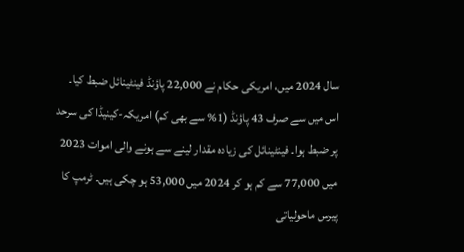سال 2024 میں، امریکی حکام نے 22,000 پاؤنڈ فینٹینائل ضبط کیا۔ اس میں سے صرف 43 پاؤنڈ (1% سے بھی کم) امریکہ-کینیڈا کی سرحد پر ضبط ہوا۔ فینٹینائل کی زیادہ مقدار لینے سے ہونے والی اموات 2023 میں 77,000 سے کم ہو کر 2024 میں 53,000 ہو چکی ہیں۔ ٹرمپ کا پیرس ماحولیاتی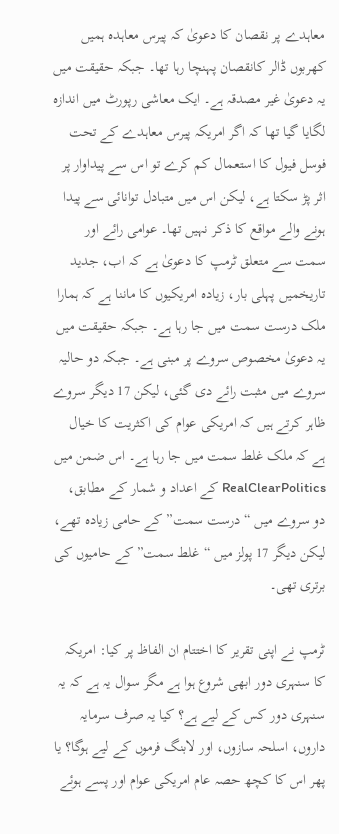معاہدے پر نقصان کا دعویٰ کہ پیرس معاہدہ ہمیں کھربوں ڈالر کانقصان پہنچا رہا تھا۔ جبکہ حقیقت میں یہ دعویٰ غیر مصدقہ ہے۔ ایک معاشی رپورٹ میں اندازہ لگایا گیا تھا کہ اگر امریکہ پیرس معاہدے کے تحت فوسل فیول کا استعمال کم کرے تو اس سے پیداوار پر اثر پڑ سکتا ہے، لیکن اس میں متبادل توانائی سے پیدا ہونے والے مواقع کا ذکر نہیں تھا۔ عوامی رائے اور سمت سے متعلق ٹرمپ کا دعویٰ ہے کہ اب، جدید تاریخمیں پہلی بار، زیادہ امریکیوں کا ماننا ہے کہ ہمارا ملک درست سمت میں جا رہا ہے۔ جبکہ حقیقت میں یہ دعویٰ مخصوص سروے پر مبنی ہے۔ جبکہ دو حالیہ سروے میں مثبت رائے دی گئی، لیکن 17 دیگر سروے ظاہر کرتے ہیں کہ امریکی عوام کی اکثریت کا خیال ہے کہ ملک غلط سمت میں جا رہا ہے۔ اس ضمن میں RealClearPolitics کے اعداد و شمار کے مطابق، دو سروے میں “درست سمت” کے حامی زیادہ تھے، لیکن دیگر 17 پولز میں “غلط سمت” کے حامیوں کی برتری تھی۔

ٹرمپ نے اپنی تقریر کا اختتام ان الفاظ پر کیا: امریکہ کا سنہری دور ابھی شروع ہوا ہے مگر سوال یہ ہے کہ یہ سنہری دور کس کے لیے ہے؟ کیا یہ صرف سرمایہ داروں، اسلحہ سازوں، اور لابنگ فرموں کے لیے ہوگا؟ یا پھر اس کا کچھ حصہ عام امریکی عوام اور پسے ہوئے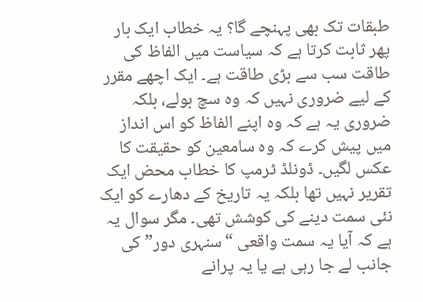طبقات تک بھی پہنچے گا؟ یہ خطاب ایک بار پھر ثابت کرتا ہے کہ سیاست میں الفاظ کی طاقت سب سے بڑی طاقت ہے۔ ایک اچھے مقرر کے لیے ضروری نہیں کہ وہ سچ بولے، بلکہ ضروری یہ ہے کہ وہ اپنے الفاظ کو اس انداز میں پیش کرے کہ وہ سامعین کو حقیقت کا عکس لگیں۔ ڈونلڈ ٹرمپ کا خطاب محض ایک تقریر نہیں تھا بلکہ یہ تاریخ کے دھارے کو ایک نئی سمت دینے کی کوشش تھی۔ مگر سوال یہ ہے کہ آیا یہ سمت واقعی “سنہری دور” کی جانب لے جا رہی ہے یا یہ پرانے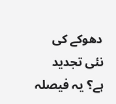دھوکے کی نئی تجدید ہے؟ یہ فیصلہ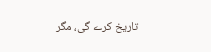تاریخ کرے گی، مگر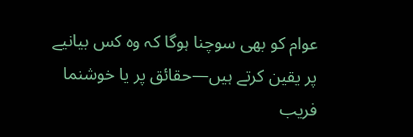عوام کو بھی سوچنا ہوگا کہ وہ کس بیانیے پر یقین کرتے ہیں—حقائق پر یا خوشنما فریب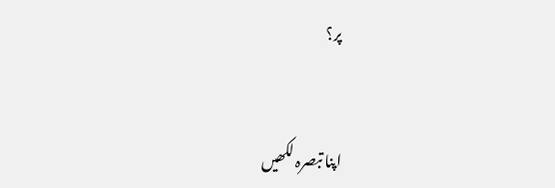پر؟


اپنا تبصرہ لکھیں